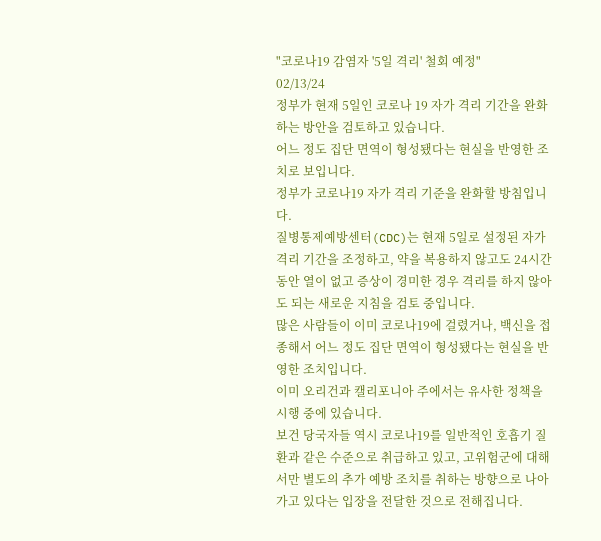"코로나19 감염자 '5일 격리' 철회 예정"
02/13/24
정부가 현재 5일인 코로나 19 자가 격리 기간을 완화하는 방안을 검토하고 있습니다.
어느 정도 집단 면역이 형성됐다는 현실을 반영한 조치로 보입니다.
정부가 코로나19 자가 격리 기준을 완화할 방침입니다.
질병통제예방센터(CDC)는 현재 5일로 설정된 자가 격리 기간을 조정하고, 약을 복용하지 않고도 24시간 동안 열이 없고 증상이 경미한 경우 격리를 하지 않아도 되는 새로운 지침을 검토 중입니다.
많은 사람들이 이미 코로나19에 걸렸거나, 백신을 접종해서 어느 정도 집단 면역이 형성됐다는 현실을 반영한 조치입니다.
이미 오리건과 캘리포니아 주에서는 유사한 정책을 시행 중에 있습니다.
보건 당국자들 역시 코로나19를 일반적인 호흡기 질환과 같은 수준으로 취급하고 있고, 고위험군에 대해서만 별도의 추가 예방 조치를 취하는 방향으로 나아가고 있다는 입장을 전달한 것으로 전해집니다.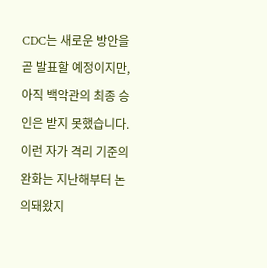CDC는 새로운 방안을 곧 발표할 예정이지만, 아직 백악관의 최종 승인은 받지 못했습니다.
이런 자가 격리 기준의 완화는 지난해부터 논의돼왔지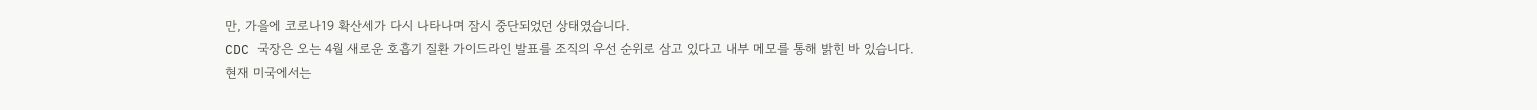만, 가을에 코로나19 확산세가 다시 나타나며 잠시 중단되었던 상태였습니다.
CDC 국장은 오는 4월 새로운 호흡기 질환 가이드라인 발표를 조직의 우선 순위로 삼고 있다고 내부 메모를 통해 밝힌 바 있습니다.
현재 미국에서는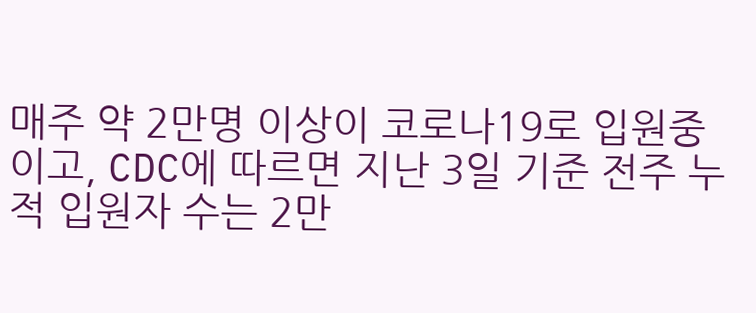매주 약 2만명 이상이 코로나19로 입원중이고, CDC에 따르면 지난 3일 기준 전주 누적 입원자 수는 2만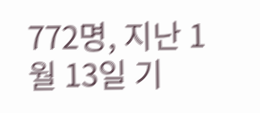772명, 지난 1월 13일 기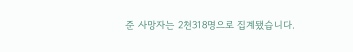준 사망자는 2천318명으로 집계됐습니다.